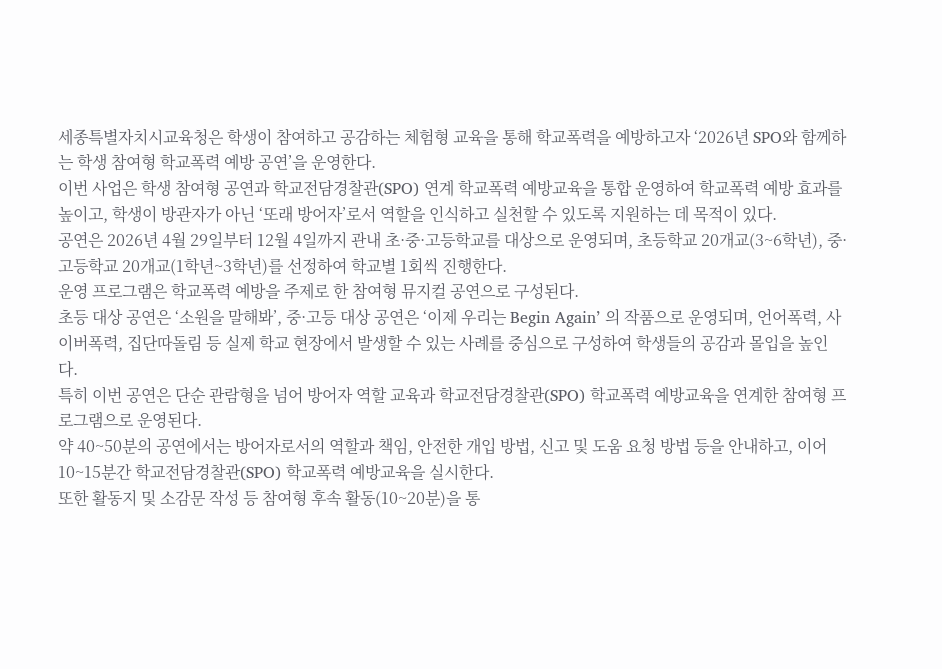세종특별자치시교육청은 학생이 참여하고 공감하는 체험형 교육을 통해 학교폭력을 예방하고자 ‘2026년 SPO와 함께하는 학생 참여형 학교폭력 예방 공연’을 운영한다.
이번 사업은 학생 참여형 공연과 학교전담경찰관(SPO) 연계 학교폭력 예방교육을 통합 운영하여 학교폭력 예방 효과를 높이고, 학생이 방관자가 아닌 ‘또래 방어자’로서 역할을 인식하고 실천할 수 있도록 지원하는 데 목적이 있다.
공연은 2026년 4월 29일부터 12월 4일까지 관내 초·중·고등학교를 대상으로 운영되며, 초등학교 20개교(3~6학년), 중·고등학교 20개교(1학년~3학년)를 선정하여 학교별 1회씩 진행한다.
운영 프로그램은 학교폭력 예방을 주제로 한 참여형 뮤지컬 공연으로 구성된다.
초등 대상 공연은 ‘소원을 말해봐’, 중·고등 대상 공연은 ‘이제 우리는 Begin Again’ 의 작품으로 운영되며, 언어폭력, 사이버폭력, 집단따돌림 등 실제 학교 현장에서 발생할 수 있는 사례를 중심으로 구성하여 학생들의 공감과 몰입을 높인다.
특히 이번 공연은 단순 관람형을 넘어 방어자 역할 교육과 학교전담경찰관(SPO) 학교폭력 예방교육을 연계한 참여형 프로그램으로 운영된다.
약 40~50분의 공연에서는 방어자로서의 역할과 책임, 안전한 개입 방법, 신고 및 도움 요청 방법 등을 안내하고, 이어 10~15분간 학교전담경찰관(SPO) 학교폭력 예방교육을 실시한다.
또한 활동지 및 소감문 작성 등 참여형 후속 활동(10~20분)을 통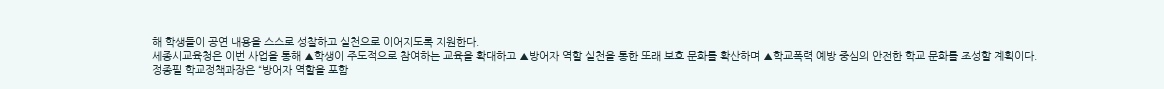해 학생들이 공연 내용을 스스로 성찰하고 실천으로 이어지도록 지원한다.
세종시교육청은 이번 사업을 통해 ▲학생이 주도적으로 참여하는 교육을 확대하고 ▲방어자 역할 실천을 통한 또래 보호 문화를 확산하며 ▲학교폭력 예방 중심의 안전한 학교 문화를 조성할 계획이다.
정종필 학교정책과장은 “방어자 역할을 포함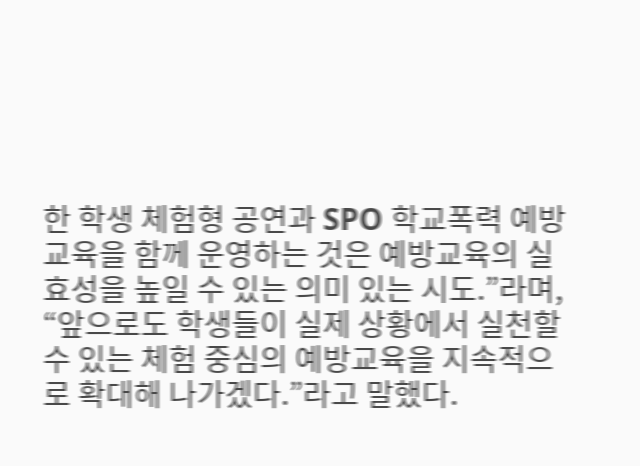한 학생 체험형 공연과 SPO 학교폭력 예방교육을 함께 운영하는 것은 예방교육의 실효성을 높일 수 있는 의미 있는 시도.”라며, “앞으로도 학생들이 실제 상황에서 실천할 수 있는 체험 중심의 예방교육을 지속적으로 확대해 나가겠다.”라고 말했다.